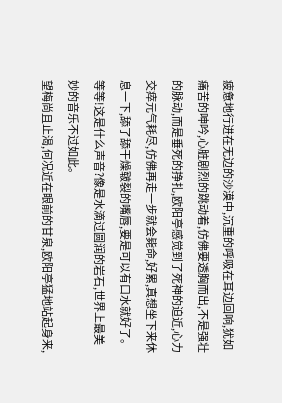疲惫地行进在无边的沙漠中,沉重的呼吸在耳边回响,犹如痛苦的呻吟,心脏剧烈的跳动着,仿佛要透胸而出,不是强壮的脉动,而是垂死的挣扎,欧阳亭感觉到了死神的迫近,心力交瘁元气耗尽,仿佛再走一步就会毙命,好累,真想坐下来休息一下,舔了舔干燥皲裂的嘴唇,要是可以有口水就好了。
等等!这是什么声音?像是水滴过圆润的岩石,世界上最美妙的音乐不过如此。
望梅尚且止渴,何况近在眼前的甘泉,欧阳亭猛地站起身来,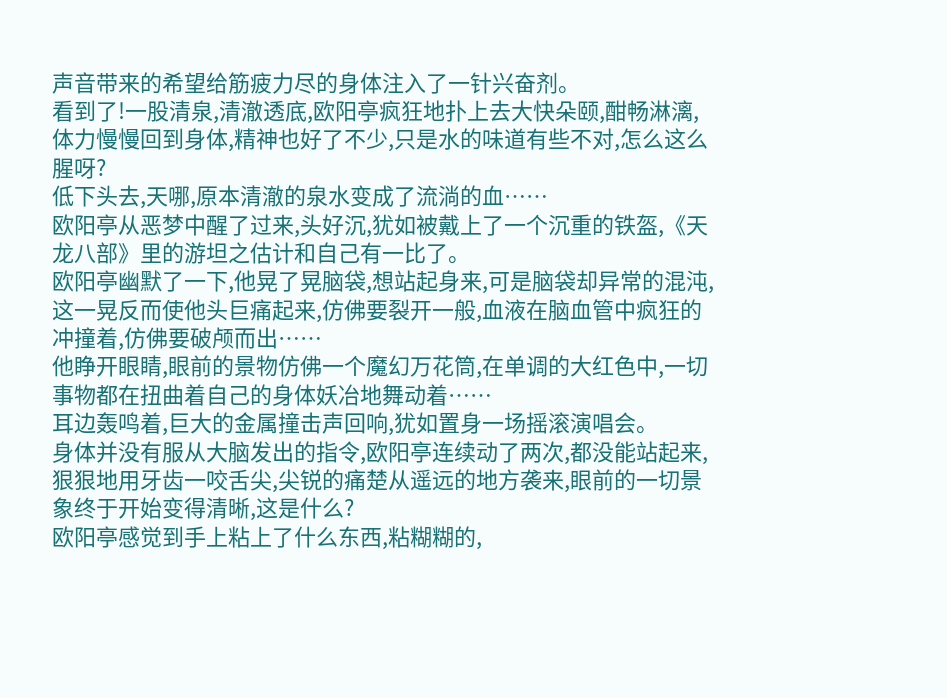声音带来的希望给筋疲力尽的身体注入了一针兴奋剂。
看到了!一股清泉,清澈透底,欧阳亭疯狂地扑上去大快朵颐,酣畅淋漓,体力慢慢回到身体,精神也好了不少,只是水的味道有些不对,怎么这么腥呀?
低下头去,天哪,原本清澈的泉水变成了流淌的血……
欧阳亭从恶梦中醒了过来,头好沉,犹如被戴上了一个沉重的铁盔,《天龙八部》里的游坦之估计和自己有一比了。
欧阳亭幽默了一下,他晃了晃脑袋,想站起身来,可是脑袋却异常的混沌,这一晃反而使他头巨痛起来,仿佛要裂开一般,血液在脑血管中疯狂的冲撞着,仿佛要破颅而出……
他睁开眼睛,眼前的景物仿佛一个魔幻万花筒,在单调的大红色中,一切事物都在扭曲着自己的身体妖冶地舞动着……
耳边轰鸣着,巨大的金属撞击声回响,犹如置身一场摇滚演唱会。
身体并没有服从大脑发出的指令,欧阳亭连续动了两次,都没能站起来,狠狠地用牙齿一咬舌尖,尖锐的痛楚从遥远的地方袭来,眼前的一切景象终于开始变得清晰,这是什么?
欧阳亭感觉到手上粘上了什么东西,粘糊糊的,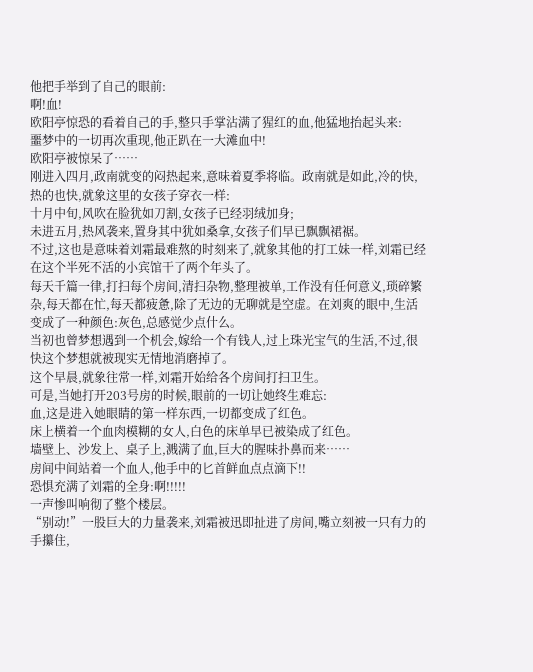他把手举到了自己的眼前:
啊!血!
欧阳亭惊恐的看着自己的手,整只手掌沾满了猩红的血,他猛地抬起头来:
噩梦中的一切再次重现,他正趴在一大滩血中!
欧阳亭被惊呆了……
刚进入四月,政南就变的闷热起来,意味着夏季将临。政南就是如此,冷的快,热的也快,就象这里的女孩子穿衣一样:
十月中旬,风吹在脸犹如刀割,女孩子已经羽绒加身;
未进五月,热风袭来,置身其中犹如桑拿,女孩子们早已飘飘裙裾。
不过,这也是意味着刘霜最难熬的时刻来了,就象其他的打工妹一样,刘霜已经在这个半死不活的小宾馆干了两个年头了。
每天千篇一律,打扫每个房间,清扫杂物,整理被单,工作没有任何意义,琐碎繁杂,每天都在忙,每天都疲惫,除了无边的无聊就是空虚。在刘爽的眼中,生活变成了一种颜色:灰色,总感觉少点什么。
当初也曾梦想遇到一个机会,嫁给一个有钱人,过上珠光宝气的生活,不过,很快这个梦想就被现实无情地消磨掉了。
这个早晨,就象往常一样,刘霜开始给各个房间打扫卫生。
可是,当她打开203号房的时候,眼前的一切让她终生难忘:
血,这是进入她眼睛的第一样东西,一切都变成了红色。
床上横着一个血肉模糊的女人,白色的床单早已被染成了红色。
墙壁上、沙发上、桌子上,溅满了血,巨大的腥味扑鼻而来……
房间中间站着一个血人,他手中的匕首鲜血点点滴下!!
恐惧充满了刘霜的全身:啊!!!!!
一声惨叫响彻了整个楼层。
“别动!”一股巨大的力量袭来,刘霜被迅即扯进了房间,嘴立刻被一只有力的手攥住,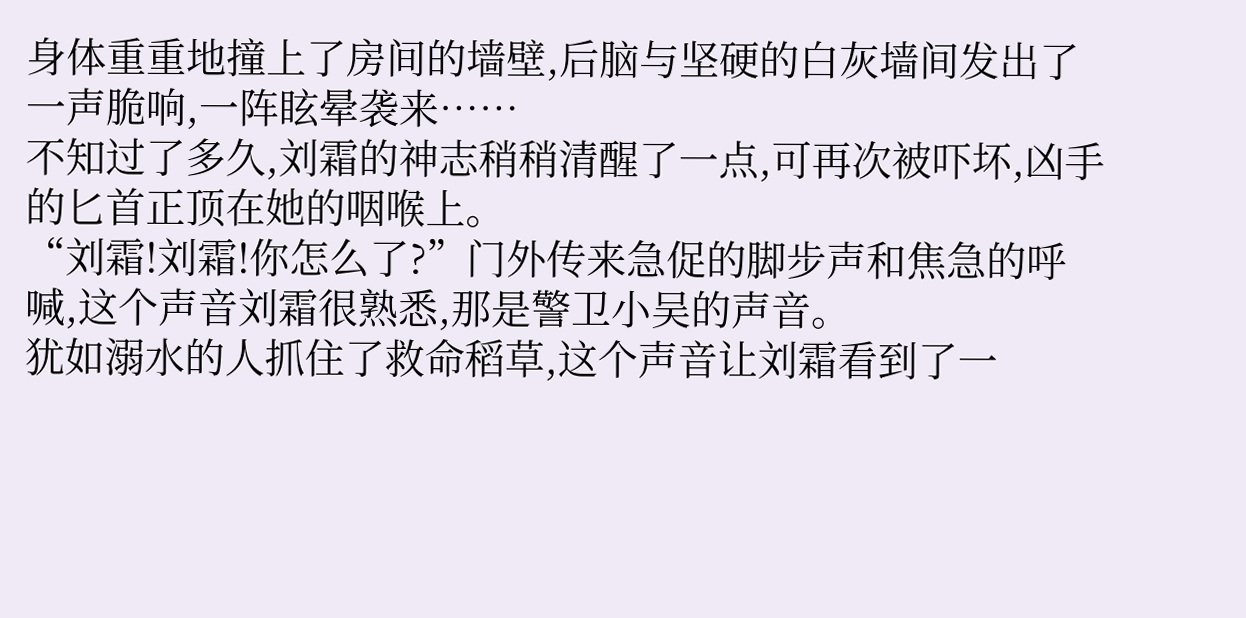身体重重地撞上了房间的墙壁,后脑与坚硬的白灰墙间发出了一声脆响,一阵眩晕袭来……
不知过了多久,刘霜的神志稍稍清醒了一点,可再次被吓坏,凶手的匕首正顶在她的咽喉上。
“刘霜!刘霜!你怎么了?”门外传来急促的脚步声和焦急的呼喊,这个声音刘霜很熟悉,那是警卫小吴的声音。
犹如溺水的人抓住了救命稻草,这个声音让刘霜看到了一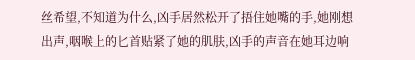丝希望,不知道为什么,凶手居然松开了捂住她嘴的手,她刚想出声,咽喉上的匕首贴紧了她的肌肤,凶手的声音在她耳边响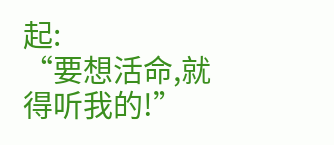起:
“要想活命,就得听我的!”